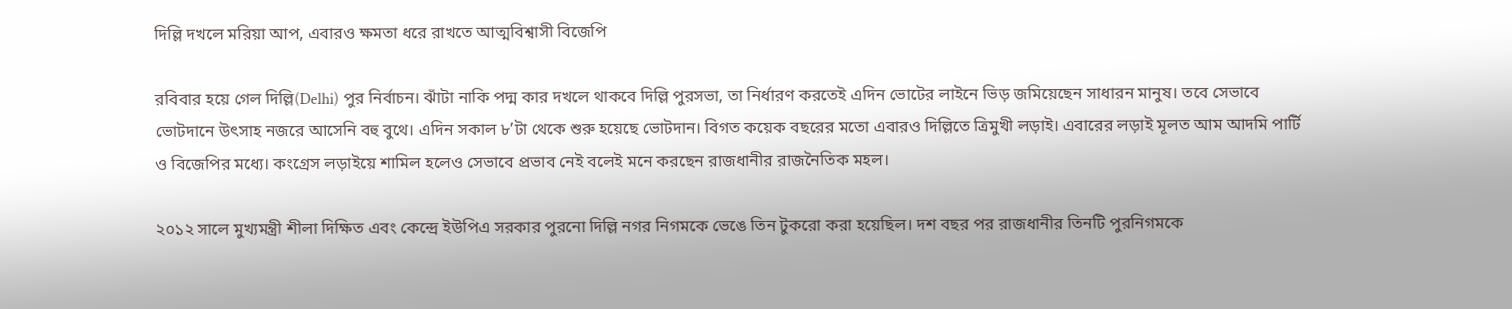দিল্লি দখলে মরিয়া আপ, এবারও ক্ষমতা ধরে রাখতে আত্মবিশ্বাসী বিজেপি

রবিবার হয়ে গেল দিল্লি(Delhi) পুর নির্বাচন। ঝাঁটা নাকি পদ্ম কার দখলে থাকবে দিল্লি পুরসভা, তা নির্ধারণ করতেই এদিন ভোটের লাইনে ভিড় জমিয়েছেন সাধারন মানুষ। তবে সেভাবে ভোটদানে উৎসাহ নজরে আসেনি বহু বুথে। এদিন সকাল ৮’টা থেকে শুরু হয়েছে ভোটদান। বিগত কয়েক বছরের মতো এবারও দিল্লিতে ত্রিমুখী লড়াই। এবারের লড়াই মূলত আম আদমি পার্টি ও বিজেপির মধ্যে। কংগ্রেস লড়াইয়ে শামিল হলেও সেভাবে প্রভাব নেই বলেই মনে করছেন রাজধানীর রাজনৈতিক মহল।

২০১২ সালে মুখ্যমন্ত্রী শীলা দিক্ষিত এবং কেন্দ্রে ইউপিএ সরকার পুরনো দিল্লি নগর নিগমকে ভেঙে তিন টুকরো করা হয়েছিল। দশ বছর পর রাজধানীর তিনটি পুরনিগমকে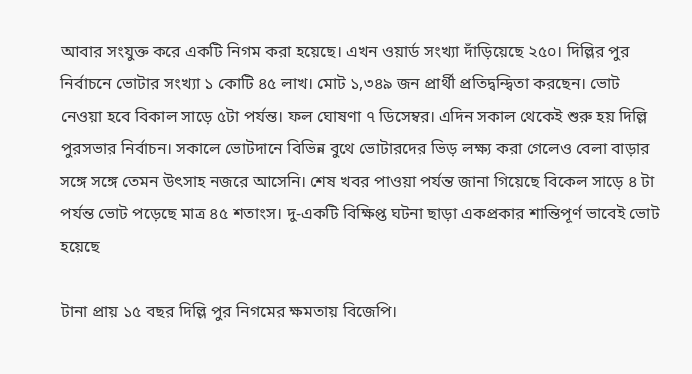আবার সংযুক্ত করে একটি নিগম করা হয়েছে। এখন ওয়ার্ড সংখ্যা দাঁড়িয়েছে ২৫০। দিল্লির পুর নির্বাচনে ভোটার সংখ্যা ১ কোটি ৪৫ লাখ। মোট ১,৩৪৯ জন প্রার্থী প্রতিদ্বন্দ্বিতা করছেন। ভোট নেওয়া হবে বিকাল সাড়ে ৫টা পর্যন্ত। ফল ঘোষণা ৭ ডিসেম্বর। এদিন সকাল থেকেই শুরু হয় দিল্লি পুরসভার নির্বাচন। সকালে ভোটদানে বিভিন্ন বুথে ভোটারদের ভিড় লক্ষ্য করা গেলেও বেলা বাড়ার সঙ্গে সঙ্গে তেমন উৎসাহ নজরে আসেনি। শেষ খবর পাওয়া পর্যন্ত জানা গিয়েছে বিকেল সাড়ে ৪ টা পর্যন্ত ভোট পড়েছে মাত্র ৪৫ শতাংস। দু-একটি বিক্ষিপ্ত ঘটনা ছাড়া একপ্রকার শান্তিপূর্ণ ভাবেই ভোট হয়েছে

টানা প্রায় ১৫ বছর দিল্লি পুর নিগমের ক্ষমতায় বিজেপি।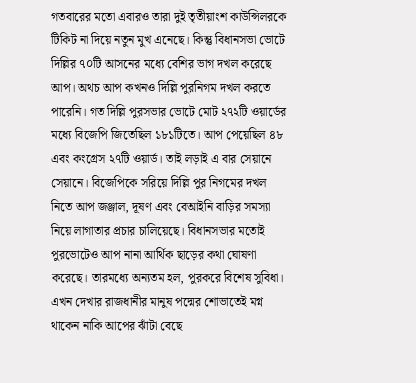গতবারের মতো এবারও তারা দুই তৃতীয়াংশ কাউন্সিলরকে টিকিট না দিয়ে নতুন মুখ এনেছে। কিন্তু বিধানসভা ভোটে দিল্লির ৭০টি আসনের মধ্যে বেশির ভাগ দখল করেছে আপ। অথচ আপ কখনও দিল্লি পুরনিগম দখল করতে পারেনি। গত দিল্লি পুরসভার ভোটে মোট ২৭২টি ওয়ার্ডের মধ্যে বিজেপি জিতেছিল ১৮১টিতে। আপ পেয়েছিল ৪৮ এবং কংগ্রেস ২৭টি ওয়ার্ড। তাই লড়াই এ বার সেয়ানে সেয়ানে। বিজেপিকে সরিয়ে দিল্লি পুর নিগমের দখল নিতে আপ জঞ্জাল, দূষণ এবং বেআইনি বাড়ির সমস্যা নিয়ে লাগাতার প্রচার চালিয়েছে। বিধানসভার মতোই পুরভোটেও আপ নানা আর্থিক ছাড়ের কথা ঘোষণা করেছে। তারমধ্যে অন্যতম হল, পুরকরে বিশেষ সুবিধা। এখন দেখার রাজধানীর মানুষ পদ্মের শোভাতেই মগ্ন থাকেন নাকি আপের ঝাঁটা বেছে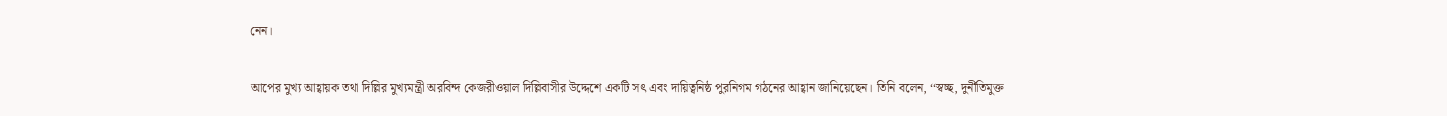নেন।

আপের মুখ্য আহ্বায়ক তথা দিল্লির মুখ্যমন্ত্রী অরবিন্দ কেজরীওয়াল দিল্লিবাসীর উদ্দেশে একটি সৎ এবং দায়িত্বনিষ্ঠ পুরনিগম গঠনের আহ্বান জানিয়েছেন। তিনি বলেন, ‘‘স্বচ্ছ, দুর্নীতিমুক্ত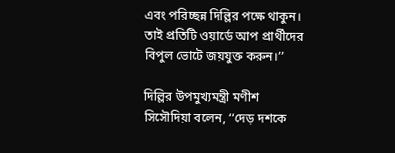এবং পরিচ্ছন্ন দিল্লির পক্ষে থাকুন। তাই প্রতিটি ওয়ার্ডে আপ প্রার্থীদের বিপুল ভোটে জয়যুক্ত করুন।’’

দিল্লির উপমুখ্যমন্ত্রী মণীশ সিসৌদিয়া বলেন, ‘‘দেড় দশকে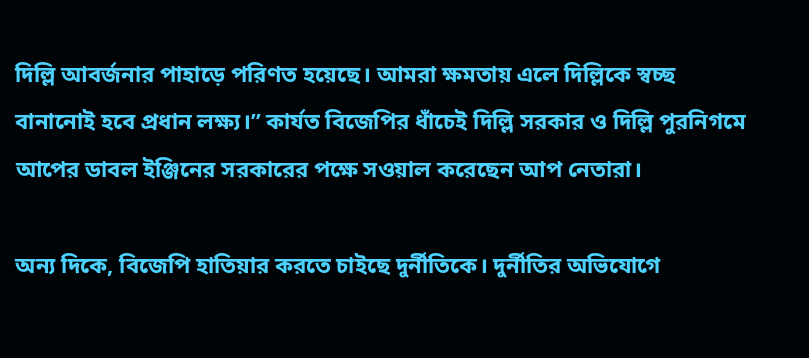দিল্লি আবর্জনার পাহাড়ে পরিণত হয়েছে। আমরা ক্ষমতায় এলে দিল্লিকে স্বচ্ছ বানানোই হবে প্রধান লক্ষ্য।’’ কার্যত বিজেপির ধাঁচেই দিল্লি সরকার ও দিল্লি পুরনিগমে আপের ডাবল ইঞ্জিনের সরকারের পক্ষে সওয়াল করেছেন আপ নেতারা।

অন্য দিকে, বিজেপি হাতিয়ার করতে চাইছে দুর্নীতিকে। দুর্নীতির অভিযোগে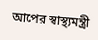আপের স্বাস্থ্যমন্ত্রী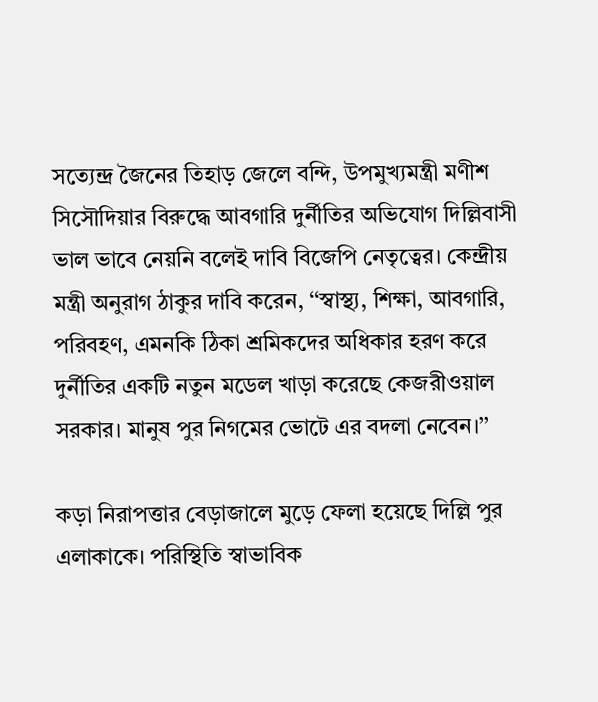সত্যেন্দ্র জৈনের তিহাড় জেলে বন্দি, উপমুখ্যমন্ত্রী মণীশ সিসৌদিয়ার বিরুদ্ধে আবগারি দুর্নীতির অভিযোগ দিল্লিবাসী ভাল ভাবে নেয়নি বলেই দাবি বিজেপি নেতৃত্বের। কেন্দ্রীয় মন্ত্রী অনুরাগ ঠাকুর দাবি করেন, ‘‘স্বাস্থ্য, শিক্ষা, আবগারি, পরিবহণ, এমনকি ঠিকা শ্রমিকদের অধিকার হরণ করে দুর্নীতির একটি নতুন মডেল খাড়া করেছে কেজরীওয়াল সরকার। মানুষ পুর নিগমের ভোটে এর বদলা নেবেন।’’

কড়া নিরাপত্তার বেড়াজালে মুড়ে ফেলা হয়েছে দিল্লি পুর এলাকাকে। পরিস্থিতি স্বাভাবিক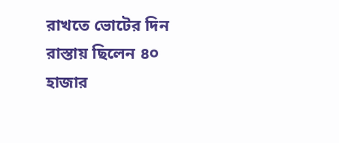রাখতে ভোটের দিন রাস্তায় ছিলেন ৪০ হাজার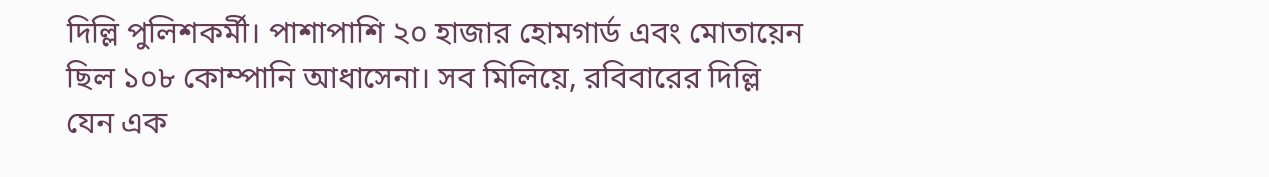দিল্লি পুলিশকর্মী। পাশাপাশি ২০ হাজার হোমগার্ড এবং মোতায়েন ছিল ১০৮ কোম্পানি আধাসেনা। সব মিলিয়ে, রবিবারের দিল্লি যেন এক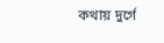কথায় দুর্গে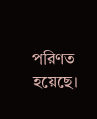পরিণত হয়েছে।